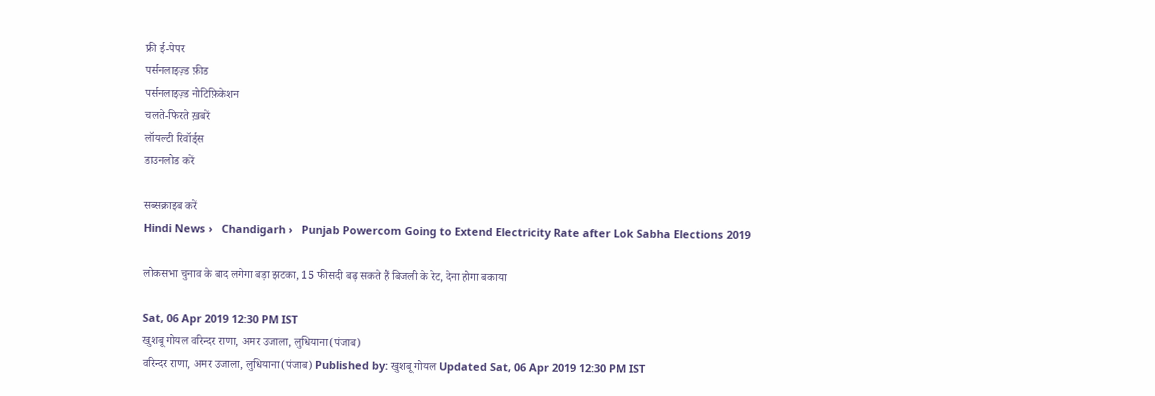फ्री ई-पेपर
पर्सनलाइज़्ड फ़ीड
पर्सनलाइज़्ड नोटिफ़िकेशन
चलते-फिरते ख़बरें
लॉयल्टी रिवॉर्ड्स
डाउनलोड करें

सब्सक्राइब करें
Hindi News ›   Chandigarh ›   Punjab Powercom Going to Extend Electricity Rate after Lok Sabha Elections 2019

लोकसभा चुनाव के बाद लगेगा बड़ा झटका, 15 फीसदी बढ़ सकते हैं बिजली के रेट, देना होगा बकाया

Sat, 06 Apr 2019 12:30 PM IST
खुशबू गोयल वरिन्दर राणा, अमर उजाला, लुधियाना(पंजाब)
वरिन्दर राणा, अमर उजाला, लुधियाना(पंजाब) Published by: खुशबू गोयल Updated Sat, 06 Apr 2019 12:30 PM IST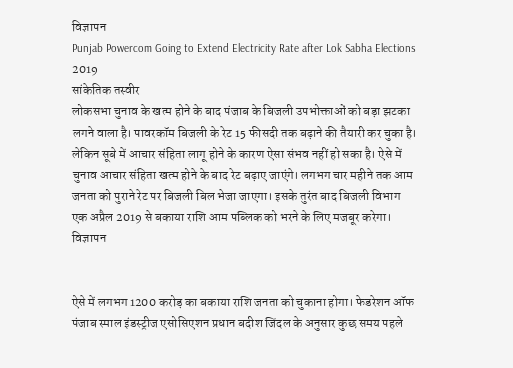विज्ञापन
Punjab Powercom Going to Extend Electricity Rate after Lok Sabha Elections 2019
सांकेतिक तस्वीर
लोकसभा चुनाव के खत्म होने के बाद पंजाब के बिजली उपभोक्ताओं को बड़ा झटका लगने वाला है। पावरकॉम बिजली के रेट 15 फीसदी तक बढ़ाने की तैयारी कर चुका है। लेकिन सूबे में आचार संहिता लागू होने के कारण ऐसा संभव नहीं हो सका है। ऐसे में चुनाव आचार संहिता खत्म होने के बाद रेट बढ़ाए जाएंगे। लगभग चार महीने तक आम जनता को पुराने रेट पर बिजली बिल भेजा जाएगा। इसके तुरंत बाद बिजली विभाग एक अप्रैल 2019 से बकाया राशि आम पब्लिक को भरने के लिए मजबूर करेगा।
विज्ञापन


ऐसे में लगभग 1200 करोड़ का बकाया राशि जनता को चुकाना होगा। फेडरेशन ऑफ पंजाब स्माल इंडस्ट्रीज एसोसिएशन प्रधान बदीश जिंदल के अनुसार कुछ समय पहले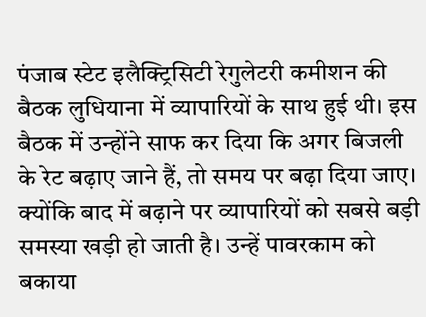पंजाब स्टेट इलैक्ट्रिसिटी रेगुलेटरी कमीशन की बैठक लुधियाना में व्यापारियों के साथ हुई थी। इस बैठक में उन्होंने साफ कर दिया कि अगर बिजली के रेट बढ़ाए जाने हैं, तो समय पर बढ़ा दिया जाए। क्योंकि बाद में बढ़ाने पर व्यापारियों को सबसे बड़ी समस्या खड़ी हो जाती है। उन्हें पावरकाम को बकाया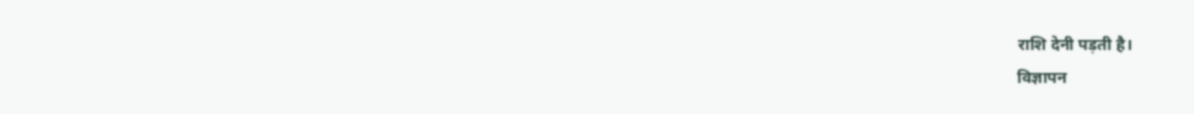राशि देनी पड़ती है।
विज्ञापन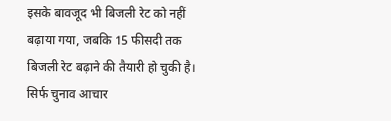इसके बावजूद भी बिजली रेट को नहीं बढ़ाया गया, जबकि 15 फीसदी तक बिजली रेट बढ़ाने की तैयारी हो चुकी है। सिर्फ चुनाव आचार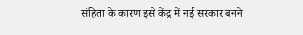संहिता के कारण इसे केंद्र में नई सरकार बनने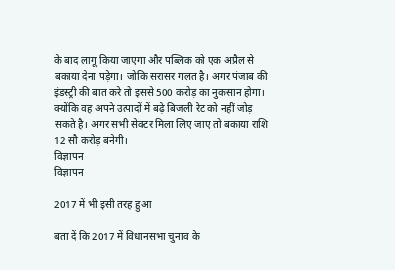के बाद लागू किया जाएगा और पब्लिक को एक अप्रैल से बकाया देना पड़ेगा। जोकि सरासर गलत है। अगर पंजाब की इंडस्ट्री की बात करे तो इससे 500 करोड़ का नुकसान होगा। क्योंकि वह अपने उत्पादों में बढ़े बिजली रेट को नहीं जोड़ सकते है। अगर सभी सेक्टर मिला लिए जाए तो बकाया राशि 12 सौ करोड़ बनेगी।
विज्ञापन
विज्ञापन

2017 में भी इसी तरह हुआ

बता दें कि 2017 में विधानसभा चुनाव के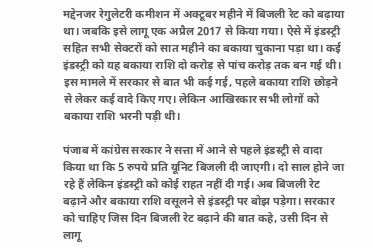मद्देनजर रेगुलेटरी कमीशन में अक्टूबर महीने में बिजली रेट को बढ़ाया था। जबकि इसे लागू एक अप्रैल 2017 से किया गया। ऐसे में इंडस्ट्री सहित सभी सेक्टरों को सात महीने का बकाया चुकाना पड़ा था। कई इंडस्ट्री को यह बकाया राशि दो करोड़ से पांच करोड़ तक बन गई थी। इस मामले में सरकार से बात भी कई गई, पहले बकाया राशि छोड़ने से लेकर कई वादे किए गए। लेकिन आखिरकार सभी लोगों को बकाया राशि भरनी पड़ी थी।

पंजाब में कांग्रेस सरकार ने सत्ता में आने से पहले इंडस्ट्री से वादा किया था कि 5 रुपये प्रति यूनिट बिजली दी जाएगी। दो साल होने जा रहे हैं लेकिन इंडस्ट्री को कोई राहत नहीं दी गई। अब बिजली रेट बढ़ाने और बकाया राशि वसूलने से इंडस्ट्री पर बोझ पड़ेगा। सरकार को चाहिए जिस दिन बिजली रेट बढ़ाने की बात कहे, उसी दिन से लागू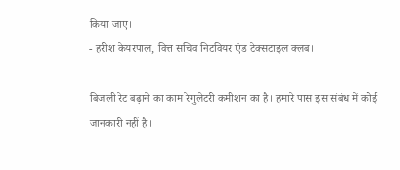किया जाए।
- हरीश केयरपाल, वित्त सचिव निटवियर एंड टेक्सटाइल क्लब।

बिजली रेट बढ़ाने का काम रेगुलेटरी कमीशन का है। हमारे पास इस संबंध में कोई जानकारी नहीं है।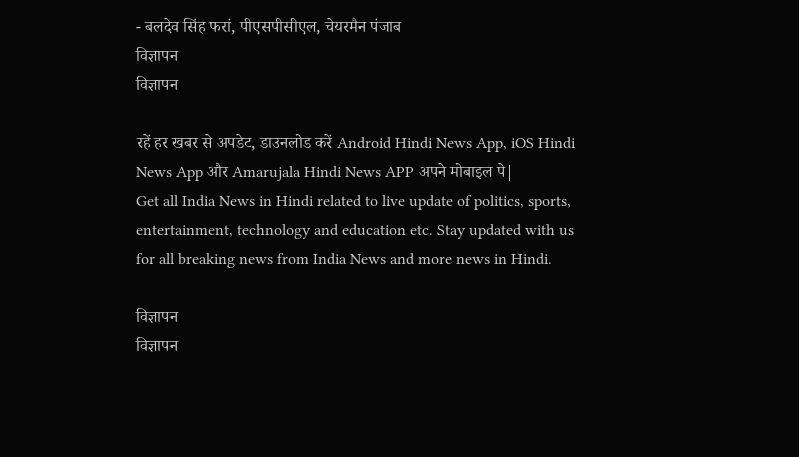- बलदेव सिंह फरां, पीएसपीसीएल, चेयरमैन पंजाब
विज्ञापन
विज्ञापन

रहें हर खबर से अपडेट, डाउनलोड करें Android Hindi News App, iOS Hindi News App और Amarujala Hindi News APP अपने मोबाइल पे|
Get all India News in Hindi related to live update of politics, sports, entertainment, technology and education etc. Stay updated with us for all breaking news from India News and more news in Hindi.

विज्ञापन
विज्ञापन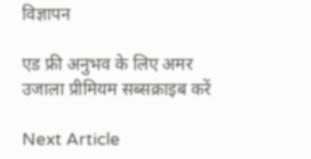विज्ञापन

एड फ्री अनुभव के लिए अमर उजाला प्रीमियम सब्सक्राइब करें

Next Article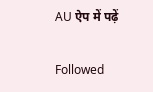AU ऐप में पढ़ें

Followed